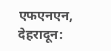एफएनएन, देहरादून: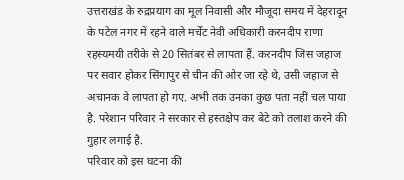उत्तराखंड के रुद्रप्रयाग का मूल निवासी और मौजूदा समय में देहरादून के पटेल नगर में रहने वाले मर्चेंट नेवी अधिकारी करनदीप राणा रहस्यमयी तरीके से 20 सितंबर से लापता हैं. करनदीप जिस जहाज पर सवार होकर सिंगापुर से चीन की ओर जा रहे थे, उसी जहाज से अचानक वे लापता हो गए. अभी तक उनका कुछ पता नहीं चल पाया है. परेशान परिवार ने सरकार से हस्तक्षेप कर बेटे को तलाश करने की गुहार लगाई है.
परिवार को इस घटना की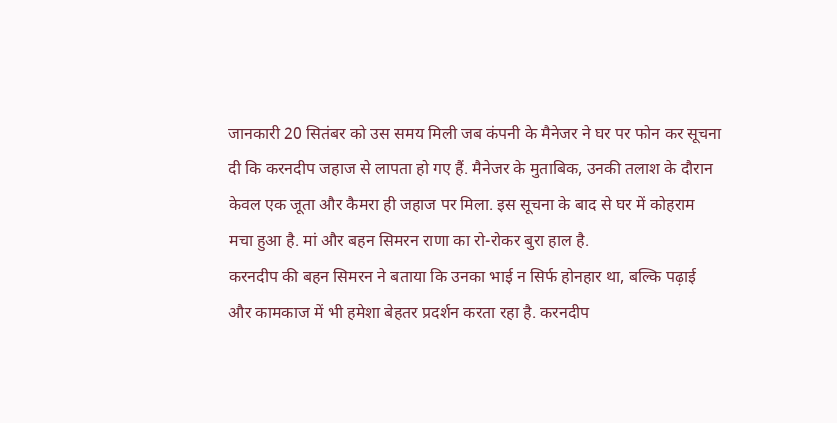जानकारी 20 सितंबर को उस समय मिली जब कंपनी के मैनेजर ने घर पर फोन कर सूचना दी कि करनदीप जहाज से लापता हो गए हैं. मैनेजर के मुताबिक, उनकी तलाश के दौरान केवल एक जूता और कैमरा ही जहाज पर मिला. इस सूचना के बाद से घर में कोहराम मचा हुआ है. मां और बहन सिमरन राणा का रो-रोकर बुरा हाल है.
करनदीप की बहन सिमरन ने बताया कि उनका भाई न सिर्फ होनहार था, बल्कि पढ़ाई और कामकाज में भी हमेशा बेहतर प्रदर्शन करता रहा है. करनदीप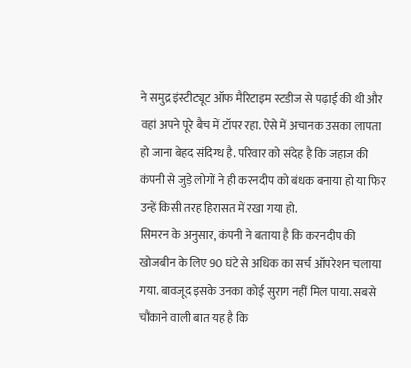ने समुद्र इंस्टीट्यूट ऑफ मैरिटाइम स्टडीज से पढ़ाई की थी और वहां अपने पूरे बैच में टॉपर रहा. ऐसे में अचानक उसका लापता हो जाना बेहद संदिग्ध है. परिवार को संदेह है कि जहाज की कंपनी से जुड़े लोगों ने ही करनदीप को बंधक बनाया हो या फिर उन्हें किसी तरह हिरासत में रखा गया हो.
सिमरन के अनुसार, कंपनी ने बताया है कि करनदीप की खोजबीन के लिए 90 घंटे से अधिक का सर्च ऑपरेशन चलाया गया. बावजूद इसके उनका कोई सुराग नहीं मिल पाया. सबसे चौंकाने वाली बात यह है कि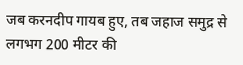जब करनदीप गायब हुए, तब जहाज समुद्र से लगभग 200 मीटर की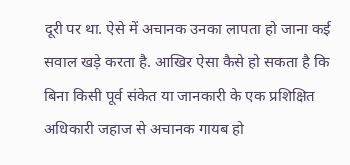दूरी पर था. ऐसे में अचानक उनका लापता हो जाना कई सवाल खड़े करता है. आखिर ऐसा कैसे हो सकता है कि बिना किसी पूर्व संकेत या जानकारी के एक प्रशिक्षित अधिकारी जहाज से अचानक गायब हो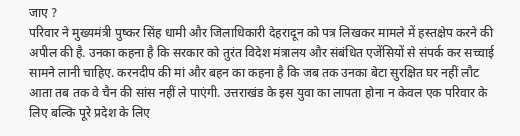जाए ?
परिवार ने मुख्यमंत्री पुष्कर सिंह धामी और जिलाधिकारी देहरादून को पत्र लिखकर मामले में हस्तक्षेप करने की अपील की है. उनका कहना है कि सरकार को तुरंत विदेश मंत्रालय और संबंधित एजेंसियों से संपर्क कर सच्चाई सामने लानी चाहिए. करनदीप की मां और बहन का कहना है कि जब तक उनका बेटा सुरक्षित घर नहीं लौट आता तब तक वे चैन की सांस नहीं ले पाएंगी. उत्तराखंड के इस युवा का लापता होना न केवल एक परिवार के लिए बल्कि पूरे प्रदेश के लिए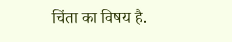चिंता का विषय है.